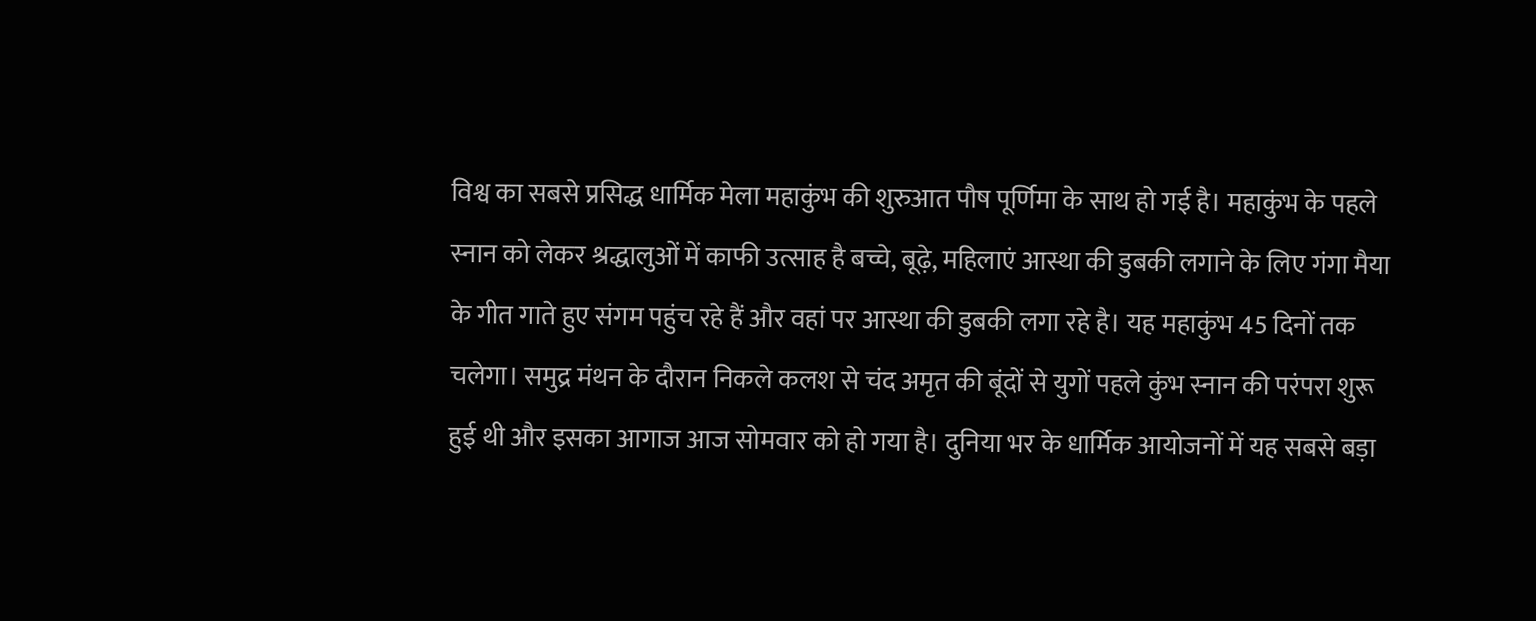विश्व का सबसे प्रसिद्ध धार्मिक मेला महाकुंभ की शुरुआत पौष पूर्णिमा के साथ हो गई है। महाकुंभ के पहले स्नान को लेकर श्रद्धालुओं में काफी उत्साह है बच्चे, बूढ़े, महिलाएं आस्था की डुबकी लगाने के लिए गंगा मैया के गीत गाते हुए संगम पहुंच रहे हैं और वहां पर आस्था की डुबकी लगा रहे है। यह महाकुंभ 45 दिनों तक चलेगा। समुद्र मंथन के दौरान निकले कलश से चंद अमृत की बूंदों से युगों पहले कुंभ स्नान की परंपरा शुरू हुई थी और इसका आगाज आज सोमवार को हो गया है। दुनिया भर के धार्मिक आयोजनों में यह सबसे बड़ा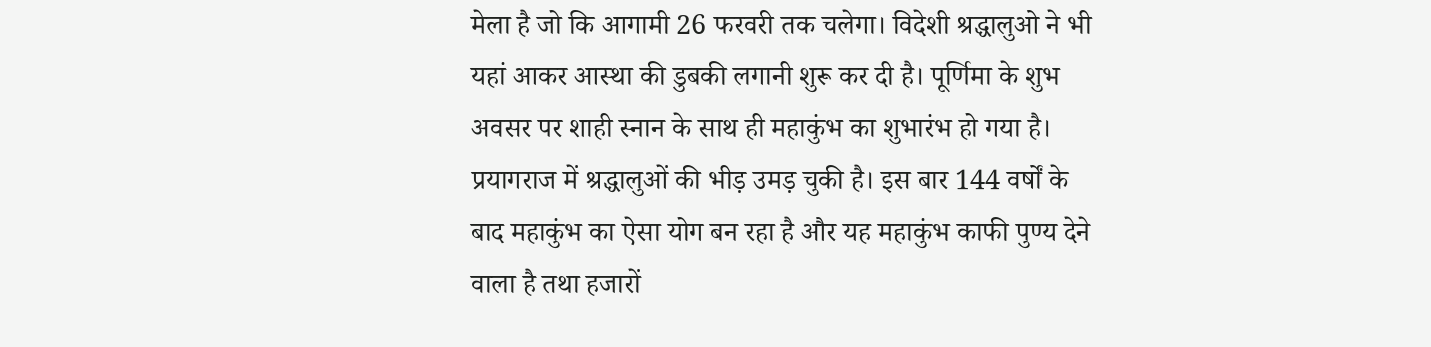मेला है जो कि आगामी 26 फरवरी तक चलेगा। विदेशी श्रद्धालुओ ने भी यहां आकर आस्था की डुबकी लगानी शुरू कर दी है। पूर्णिमा के शुभ अवसर पर शाही स्नान के साथ ही महाकुंभ का शुभारंभ हो गया है। प्रयागराज में श्रद्धालुओं की भीड़ उमड़ चुकी है। इस बार 144 वर्षों के बाद महाकुंभ का ऐसा योग बन रहा है और यह महाकुंभ काफी पुण्य देने वाला है तथा हजारों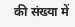की संख्या में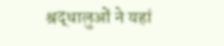श्रद्धालुओं ने यहां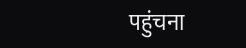पहुंचना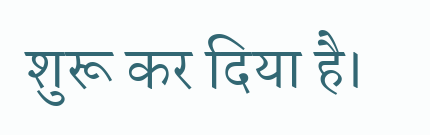शुरू कर दिया है।